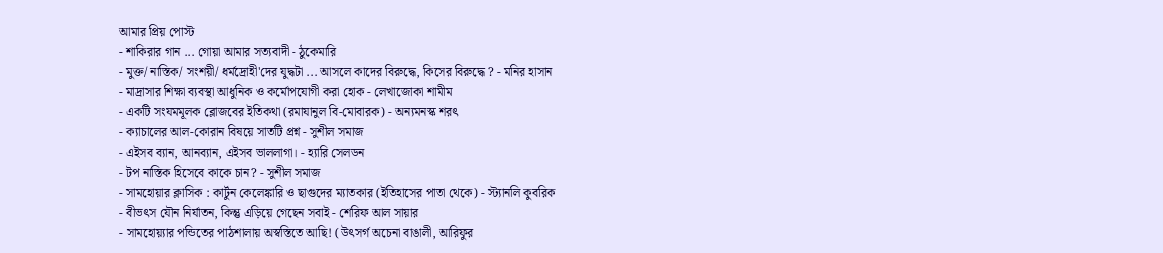আমার প্রিয় পোস্ট
- শাকিরার গান ... গোয়া আমার সত্যবাদী - ঠুকেমারি
- মুক্ত/ নাস্তিক/ সংশয়ী/ ধর্মদ্রোহী'দের যুদ্ধটা ... আসলে কাদের বিরুদ্ধে, কিসের বিরুদ্ধে ? - মনির হাসান
- মাদ্রাসার শিক্ষা ব্যবস্থা আধুনিক ও কর্মোপযোগী করা হোক - লেখাজোকা শামীম
- একটি সংযমমূলক ব্লোজবের ইতিকথা (রমাযানুল বি-মোবারক) - অন্যমনস্ক শরৎ
- ক্যাচালের আল-কোরান বিষয়ে সাতটি প্রশ্ন - সুশীল সমাজ
- এইসব ব্যান, আনব্যান, এইসব ভাললাগা। - হ্যারি সেলডন
- টপ নাস্তিক হিসেবে কাকে চান? - সুশীল সমাজ
- সামহোয়ার ক্লাসিক : কার্টুন কেলেঙ্কারি ও ছাগুদের ম্যাতকার (ইতিহাসের পাতা থেকে) - স্ট্যানলি কুবরিক
- বীভৎস যৌন নির্যাতন, কিন্তু এড়িয়ে গেছেন সবাই - শেরিফ আল সায়ার
- সামহোয়্যার পন্ডিতের পাঠশালায় অস্বস্তিতে আছি! (উৎসর্গ অচেনা বাঙালী, আরিফুর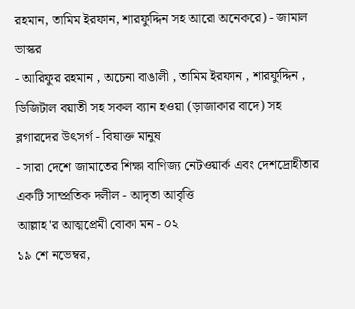রহমান, তামিম ইরফান, শারফুদ্দিন সহ আরো অনেকরে) - জামাল ভাস্কর
- আরিফুর রহমান , অচেনা বাঙালী , তামিম ইরফান , শারফুদ্দিন , ডিজিটাল বয়াতী সহ সকল ব্যান হওয়া (ড়াজাকার বাদে) সহ ব্লগারদের উৎসর্গ - বিষাক্ত মানুষ
- সারা দেশে জামাতের শিক্ষা বাণিজ্য নেটওয়ার্ক এবং দেশদ্রোহীতার একটি সাম্প্রতিক দলীল - আদৃতা আবৃত্তি
আল্লাহ'র আত্মপ্রেমী বোকা মন - ০২
১৯ শে নভেম্বর,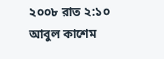২০০৮ রাত ২:১০
আবুল কাশেম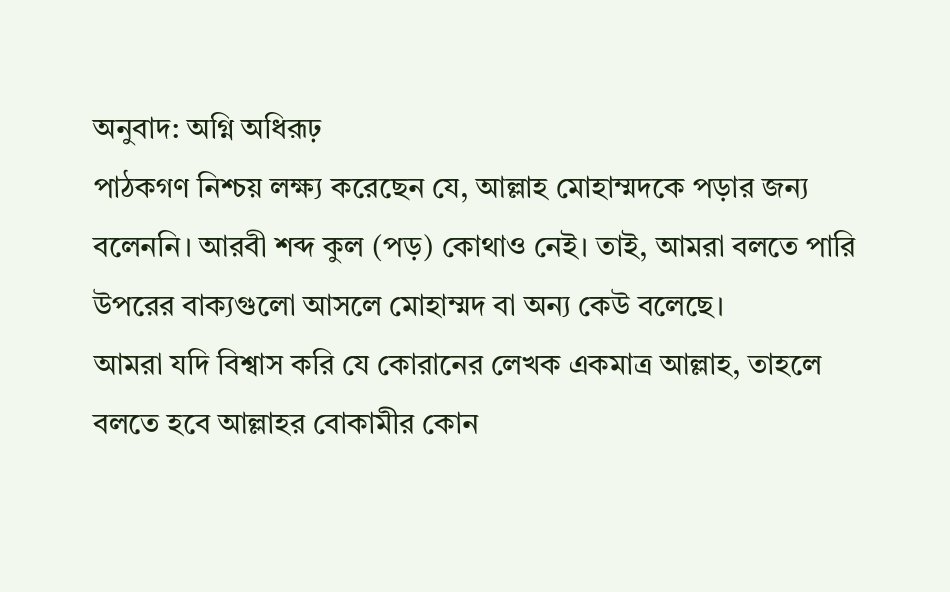অনুবাদ: অগ্নি অধিরূঢ়
পাঠকগণ নিশ্চয় লক্ষ্য করেছেন যে, আল্লাহ মোহাম্মদকে পড়ার জন্য বলেননি। আরবী শব্দ কুল (পড়) কোথাও নেই। তাই, আমরা বলতে পারি উপরের বাক্যগুলো আসলে মোহাম্মদ বা অন্য কেউ বলেছে।
আমরা যদি বিশ্বাস করি যে কোরানের লেখক একমাত্র আল্লাহ, তাহলে বলতে হবে আল্লাহর বোকামীর কোন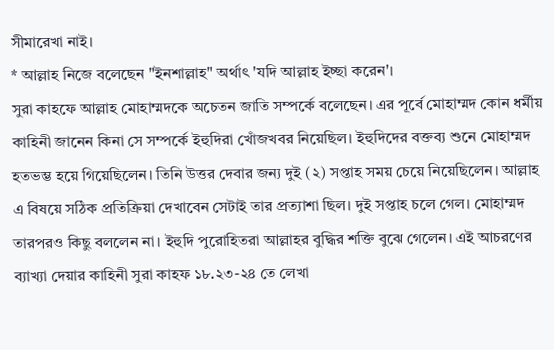সীমারেখা নাই।
* আল্লাহ নিজে বলেছেন "ইনশাল্লাহ" অর্থাৎ 'যদি আল্লাহ ইচ্ছা করেন'।
সুরা কাহফে আল্লাহ মোহাম্মদকে অচেতন জাতি সম্পর্কে বলেছেন। এর পূর্বে মোহাম্মদ কোন ধর্মীয় কাহিনী জানেন কিনা সে সম্পর্কে ইহুদিরা খোঁজখবর নিয়েছিল। ইহুদিদের বক্তব্য শুনে মোহাম্মদ হতভম্ভ হয়ে গিয়েছিলেন। তিনি উত্তর দেবার জন্য দুই (২) সপ্তাহ সময় চেয়ে নিয়েছিলেন। আল্লাহ এ বিষয়ে সঠিক প্রতিক্রিয়া দেখাবেন সেটাই তার প্রত্যাশা ছিল। দুই সপ্তাহ চলে গেল। মোহাম্মদ তারপরও কিছু বললেন না। ইহুদি পুরোহিতরা আল্লাহর বুদ্ধির শক্তি বুঝে গেলেন। এই আচরণের ব্যাখ্যা দেয়ার কাহিনী সুরা কাহফ ১৮.২৩-২৪ তে লেখা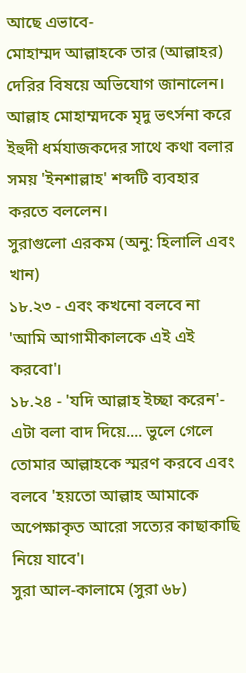আছে এভাবে-
মোহাম্মদ আল্লাহকে তার (আল্লাহর) দেরির বিষয়ে অভিযোগ জানালেন। আল্লাহ মোহাম্মদকে মৃদু ভৎর্সনা করে ইহুদী ধর্মযাজকদের সাথে কথা বলার সময় 'ইনশাল্লাহ' শব্দটি ব্যবহার করতে বললেন।
সুরাগুলো এরকম (অনু: হিলালি এবং খান)
১৮.২৩ - এবং কখনো বলবে না 'আমি আগামীকালকে এই এই করবো'।
১৮.২৪ - 'যদি আল্লাহ ইচ্ছা করেন'- এটা বলা বাদ দিয়ে.... ভুলে গেলে তোমার আল্লাহকে স্মরণ করবে এবং বলবে 'হয়তো আল্লাহ আমাকে অপেক্ষাকৃত আরো সত্যের কাছাকাছি নিয়ে যাবে'।
সুরা আল-কালামে (সুরা ৬৮)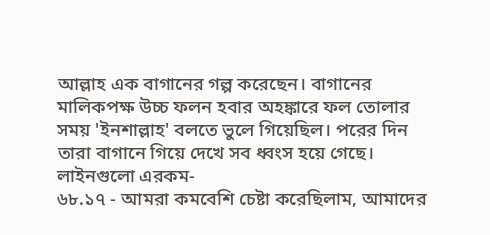আল্লাহ এক বাগানের গল্প করেছেন। বাগানের মালিকপক্ষ উচ্চ ফলন হবার অহঙ্কারে ফল তোলার সময় 'ইনশাল্লাহ' বলতে ভুলে গিয়েছিল। পরের দিন তারা বাগানে গিয়ে দেখে সব ধ্বংস হয়ে গেছে।
লাইনগুলো এরকম-
৬৮.১৭ - আমরা কমবেশি চেষ্টা করেছিলাম, আমাদের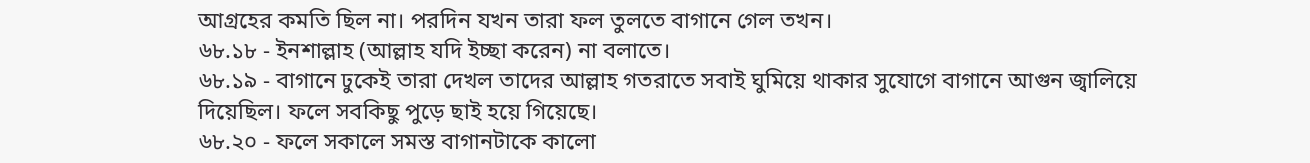আগ্রহের কমতি ছিল না। পরদিন যখন তারা ফল তুলতে বাগানে গেল তখন।
৬৮.১৮ - ইনশাল্লাহ (আল্লাহ যদি ইচ্ছা করেন) না বলাতে।
৬৮.১৯ - বাগানে ঢুকেই তারা দেখল তাদের আল্লাহ গতরাতে সবাই ঘুমিয়ে থাকার সুযোগে বাগানে আগুন জ্বালিয়ে দিয়েছিল। ফলে সবকিছু পুড়ে ছাই হয়ে গিয়েছে।
৬৮.২০ - ফলে সকালে সমস্ত বাগানটাকে কালো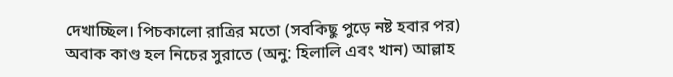দেখাচ্ছিল। পিচকালো রাত্রির মতো (সবকিছু পুড়ে নষ্ট হবার পর)
অবাক কাণ্ড হল নিচের সুরাতে (অনু: হিলালি এবং খান) আল্লাহ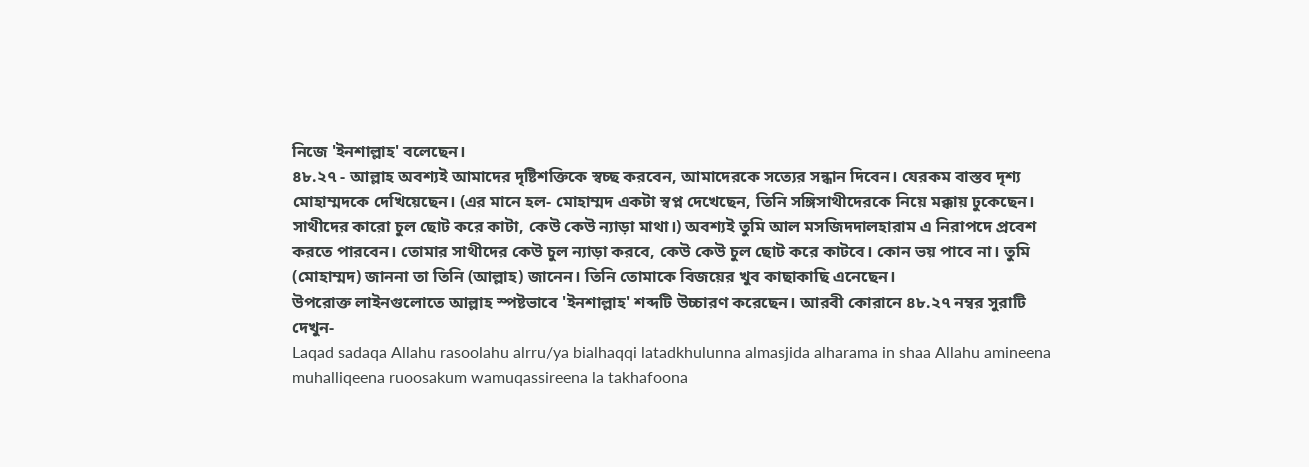নিজে 'ইনশাল্লাহ' বলেছেন।
৪৮.২৭ - আল্লাহ অবশ্যই আমাদের দৃষ্টিশক্তিকে স্বচ্ছ করবেন, আমাদেরকে সত্যের সন্ধান দিবেন। যেরকম বাস্তব দৃশ্য মোহাম্মদকে দেখিয়েছেন। (এর মানে হল- মোহাম্মদ একটা স্বপ্ন দেখেছেন, তিনি সঙ্গিসাথীদেরকে নিয়ে মক্কায় ঢুকেছেন। সাথীদের কারো চুল ছোট করে কাটা, কেউ কেউ ন্যাড়া মাথা।) অবশ্যই তুমি আল মসজিদদালহারাম এ নিরাপদে প্রবেশ করতে পারবেন। তোমার সাথীদের কেউ চুল ন্যাড়া করবে, কেউ কেউ চুল ছোট করে কাটবে। কোন ভয় পাবে না। তুমি (মোহাম্মদ) জাননা তা তিনি (আল্লাহ) জানেন। তিনি তোমাকে বিজয়ের খুব কাছাকাছি এনেছেন।
উপরোক্ত লাইনগুলোতে আল্লাহ স্পষ্টভাবে 'ইনশাল্লাহ' শব্দটি উচ্চারণ করেছেন। আরবী কোরানে ৪৮.২৭ নম্বর সুরাটি দেখুন-
Laqad sadaqa Allahu rasoolahu alrru/ya bialhaqqi latadkhulunna almasjida alharama in shaa Allahu amineena muhalliqeena ruoosakum wamuqassireena la takhafoona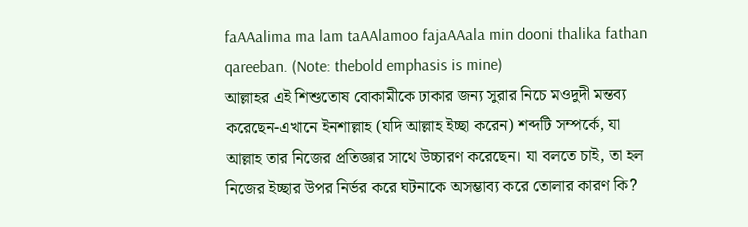faAAalima ma lam taAAlamoo fajaAAala min dooni thalika fathan qareeban. (Note: thebold emphasis is mine)
আল্লাহর এই শিশুতোষ বোকামীকে ঢাকার জন্য সুরার নিচে মওদুদী মন্তব্য করেছেন-এখানে ইনশাল্লাহ (যদি আল্লাহ ইচ্ছা করেন) শব্দটি সম্পর্কে, যা আল্লাহ তার নিজের প্রতিজ্ঞার সাথে উচ্চারণ করেছেন। যা বলতে চাই, তা হল নিজের ইচ্ছার উপর নির্ভর করে ঘটনাকে অসম্ভাব্য করে তোলার কারণ কি?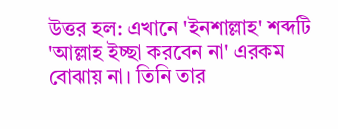উত্তর হল: এখানে 'ইনশাল্লাহ' শব্দটি 'আল্লাহ ইচ্ছা করবেন না' এরকম বোঝায় না। তিনি তার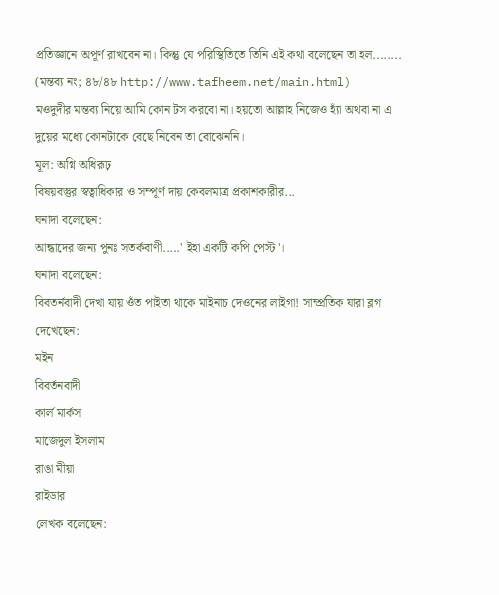প্রতিজ্ঞানে অপূর্ণ রাখবেন না। কিন্তু যে পরিস্থিতিতে তিনি এই কথা বলেছেন তা হল........
(মন্তব্য নং; ৪৮/৪৮ http://www.tafheem.net/main.html)
মওদুদীর মন্তব্য নিয়ে আমি কোন টস করবো না। হয়তো আল্লাহ নিজেও হ্যাঁ অথবা না এ দুয়ের মধ্যে কোনটাকে বেছে নিবেন তা বোঝেননি।
মূল: অগ্নি অধিরূঢ়
বিষয়বস্তুর স্বত্বাধিকার ও সম্পূর্ণ দায় কেবলমাত্র প্রকাশকারীর...
ঘনাদা বলেছেন:
আন্ধাদের জন্য পুনঃ সতর্কবাণী.....' ইহা একটি কপি পেস্ট'।
ঘনাদা বলেছেন:
বিবতর্নবাদী দেখা যায় ওঁত পাইতা থাকে মাইনাচ দেওনের লাইগা! সাম্প্রতিক যারা ব্লগ দেখেছেন:
মইন
বিবর্তনবাদী
কার্ল মার্কস
মাজেদুল ইসলাম
রাঙা মীয়া
রাইডার
লেখক বলেছেন: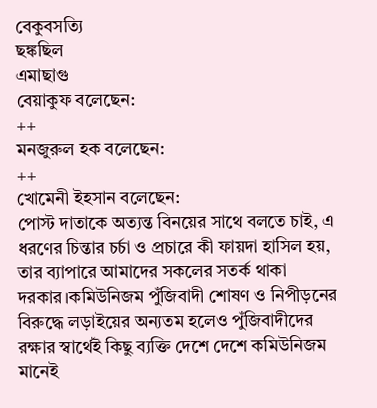বেকুবসত্যি
ছঙ্কছিল
এমাছাগু
বেয়াকুফ বলেছেন:
++
মনজুরুল হক বলেছেন:
++
খোমেনী ইহসান বলেছেন:
পোস্ট দাতাকে অত্যন্ত বিনয়ের সাথে বলতে চাই, এ ধরণের চিন্তার চর্চা ও প্রচারে কী ফায়দা হাসিল হয়, তার ব্যাপারে আমাদের সকলের সতর্ক থাকা দরকার।কমিউনিজম পুঁজিবাদী শোষণ ও নিপীড়নের বিরুদ্ধে লড়াইয়ের অন্যতম হলেও পুঁজিবাদীদের রক্ষার স্বার্থেই কিছু ব্যক্তি দেশে দেশে কমিউনিজম মানেই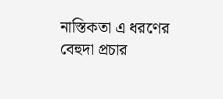নাস্তিকতা এ ধরণের বেহুদা প্রচার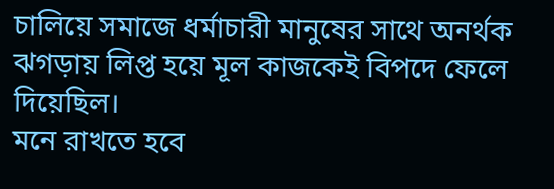চালিয়ে সমাজে ধর্মাচারী মানুষের সাথে অনর্থক ঝগড়ায় লিপ্ত হয়ে মূল কাজকেই বিপদে ফেলে দিয়েছিল।
মনে রাখতে হবে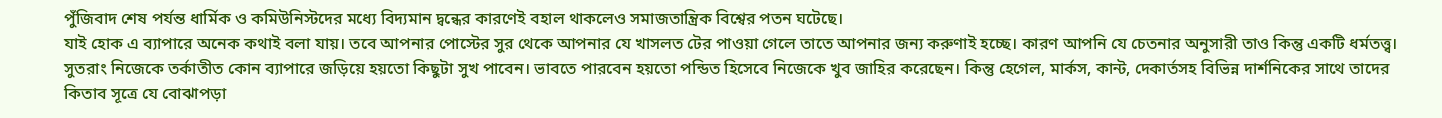পুঁজিবাদ শেষ পর্যন্ত ধার্মিক ও কমিউনিস্টদের মধ্যে বিদ্যমান দ্বন্ধের কারণেই বহাল থাকলেও সমাজতান্ত্রিক বিশ্বের পতন ঘটেছে।
যাই হোক এ ব্যাপারে অনেক কথাই বলা যায়। তবে আপনার পোস্টের সুর থেকে আপনার যে খাসলত টের পাওয়া গেলে তাতে আপনার জন্য করুণাই হচ্ছে। কারণ আপনি যে চেতনার অনুসারী তাও কিন্তু একটি ধর্মতত্ত্ব। সুতরাং নিজেকে তর্কাতীত কোন ব্যাপারে জড়িয়ে হয়তো কিছুটা সুখ পাবেন। ভাবতে পারবেন হয়তো পন্ডিত হিসেবে নিজেকে খুব জাহির করেছেন। কিন্তু হেগেল, মার্কস, কান্ট, দেকার্তসহ বিভিন্ন দার্শনিকের সাথে তাদের কিতাব সূত্রে যে বোঝাপড়া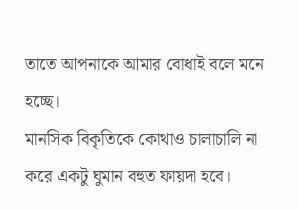তাতে আপনাকে আমার বোধাই বলে মনে হচ্ছে।
মানসিক বিকৃতিকে কোথাও চালাচালি না করে একটু ঘুমান বহুত ফায়দা হবে।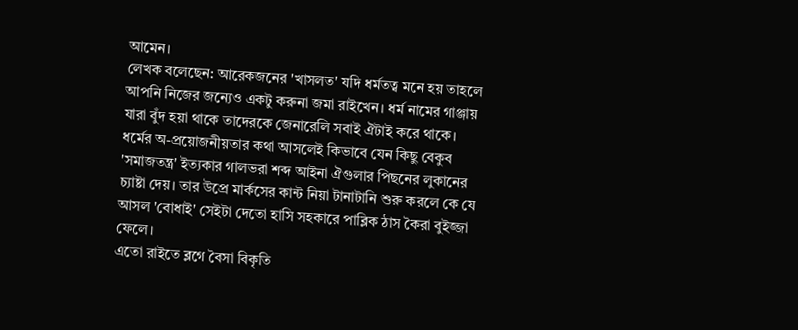আমেন।
লেখক বলেছেন: আরেকজনের 'খাসলত' যদি ধর্মতত্ব মনে হয় তাহলে আপনি নিজের জন্যেও একটু করুনা জমা রাইখেন। ধর্ম নামের গাঞ্জায় যারা বুঁদ হয়া থাকে তাদেরকে জেনারেলি সবাই ঐটাই করে থাকে।
ধর্মের অ-প্রয়োজনীয়তার কথা আসলেই কিভাবে যেন কিছু বেকুব 'সমাজতন্ত্র' ইত্যকার গালভরা শব্দ আইনা ঐগুলার পিছনের লুকানের চ্যাষ্টা দেয়। তার উপ্রে মার্কসের কান্ট নিয়া টানাটানি শুরু করলে কে যে আসল 'বোধাই' সেইটা দেতো হাসি সহকারে পাব্লিক ঠাস কৈরা বুইজ্জা ফেলে।
এতো রাইতে ব্লগে বৈসা বিকৃতি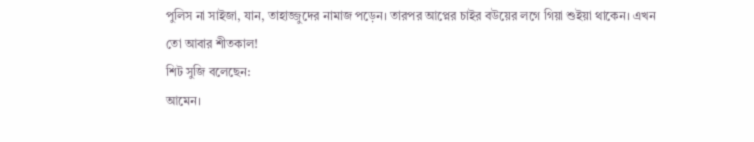পুলিস না সাইজা, যান, তাহাজ্জুদের নামাজ পড়েন। তারপর আপ্নের চাইর বউয়ের লগে গিয়া শুইয়া থাকেন। এখন তো আবার শীতকাল!
শিট সুজি বলেছেন:
আমেন।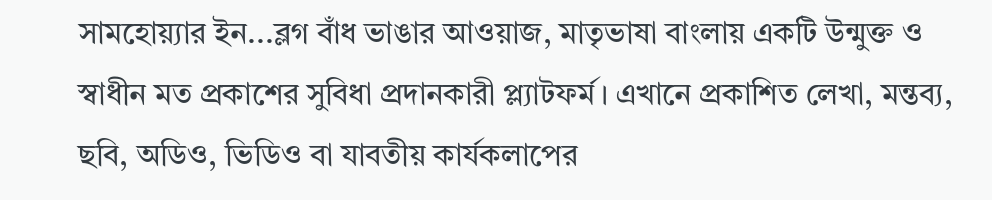সামহোয়্যার ইন...ব্লগ বাঁধ ভাঙার আওয়াজ, মাতৃভাষা বাংলায় একটি উন্মুক্ত ও স্বাধীন মত প্রকাশের সুবিধা প্রদানকারী প্ল্যাটফর্ম। এখানে প্রকাশিত লেখা, মন্তব্য, ছবি, অডিও, ভিডিও বা যাবতীয় কার্যকলাপের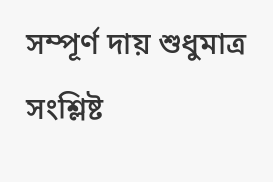সম্পূর্ণ দায় শুধুমাত্র সংশ্লিষ্ট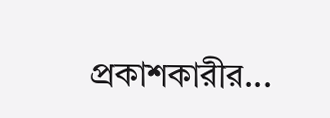প্রকাশকারীর...